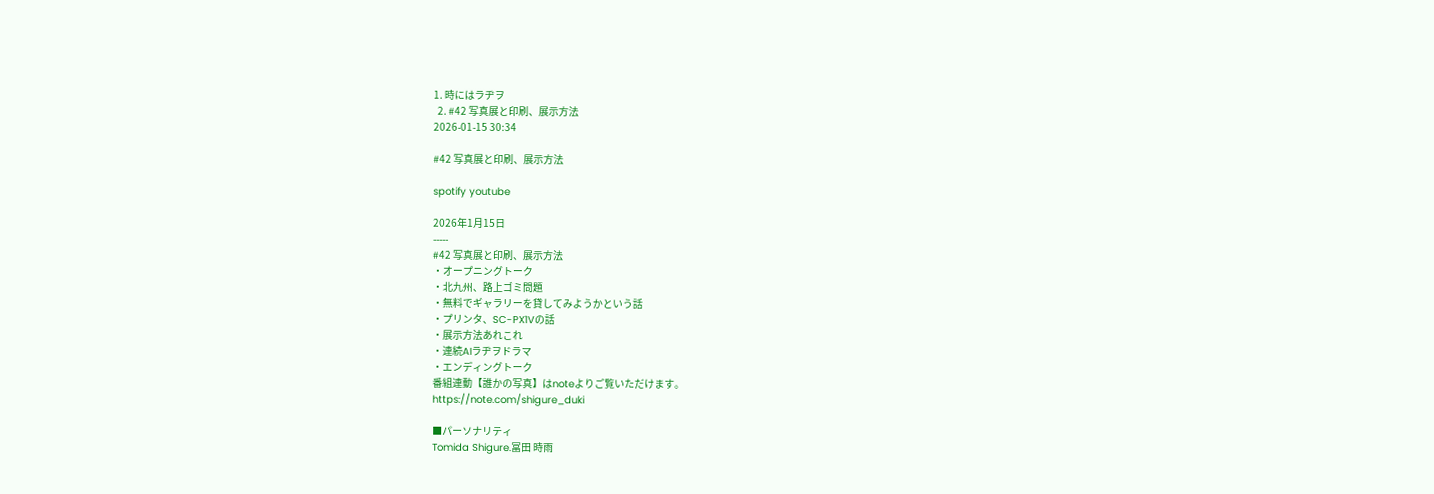1. 時にはラヂヲ
  2. #42 写真展と印刷、展示方法
2026-01-15 30:34

#42 写真展と印刷、展示方法

spotify youtube

2026年1月15日
-----
#42 写真展と印刷、展示方法
・オープニングトーク
・北九州、路上ゴミ問題
・無料でギャラリーを貸してみようかという話
・プリンタ、SC-PX1Vの話
・展示方法あれこれ
・連続AIラヂヲドラマ
・エンディングトーク
番組連動【誰かの写真】はnoteよりご覧いただけます。
https://note.com/shigure_duki

■パーソナリティ
Tomida Shigure.冨田 時雨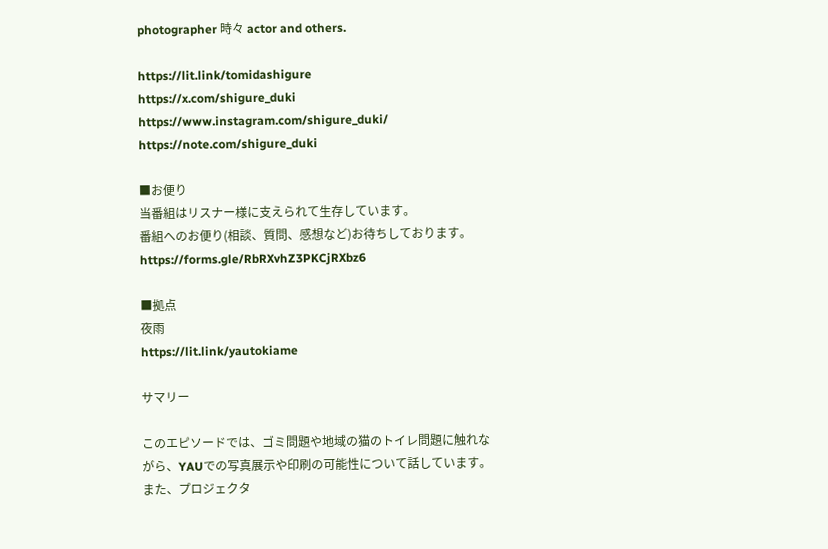photographer 時々 actor and others.

https://lit.link/tomidashigure
https://x.com/shigure_duki
https://www.instagram.com/shigure_duki/
https://note.com/shigure_duki

■お便り
当番組はリスナー様に支えられて生存しています。
番組へのお便り(相談、質問、感想など)お待ちしております。
https://forms.gle/RbRXvhZ3PKCjRXbz6

■拠点
夜雨
https://lit.link/yautokiame

サマリー

このエピソードでは、ゴミ問題や地域の猫のトイレ問題に触れながら、YAUでの写真展示や印刷の可能性について話しています。また、プロジェクタ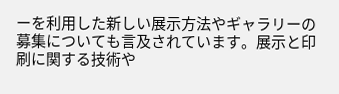ーを利用した新しい展示方法やギャラリーの募集についても言及されています。展示と印刷に関する技術や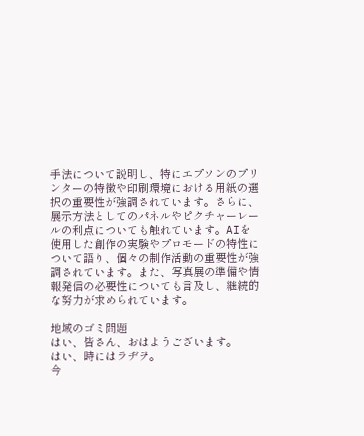手法について説明し、特にエプソンのプリンターの特徴や印刷環境における用紙の選択の重要性が強調されています。さらに、展示方法としてのパネルやピクチャーレールの利点についても触れています。AIを使用した創作の実験やプロモードの特性について語り、個々の制作活動の重要性が強調されています。また、写真展の準備や情報発信の必要性についても言及し、継続的な努力が求められています。

地域のゴミ問題
はい、皆さん、おはようございます。
はい、時にはラヂヲ。
今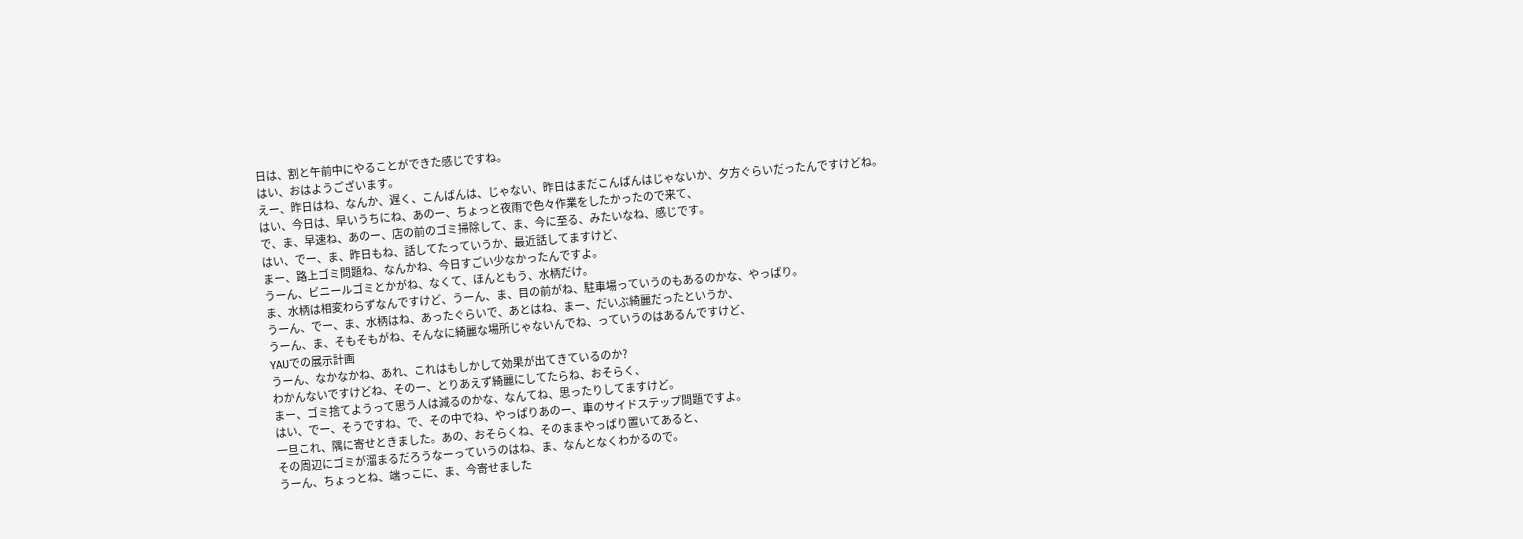日は、割と午前中にやることができた感じですね。
はい、おはようございます。
えー、昨日はね、なんか、遅く、こんばんは、じゃない、昨日はまだこんばんはじゃないか、夕方ぐらいだったんですけどね。
はい、今日は、早いうちにね、あのー、ちょっと夜雨で色々作業をしたかったので来て、
で、ま、早速ね、あのー、店の前のゴミ掃除して、ま、今に至る、みたいなね、感じです。
はい、でー、ま、昨日もね、話してたっていうか、最近話してますけど、
まー、路上ゴミ問題ね、なんかね、今日すごい少なかったんですよ。
うーん、ビニールゴミとかがね、なくて、ほんともう、水柄だけ。
ま、水柄は相変わらずなんですけど、うーん、ま、目の前がね、駐車場っていうのもあるのかな、やっぱり。
うーん、でー、ま、水柄はね、あったぐらいで、あとはね、まー、だいぶ綺麗だったというか、
うーん、ま、そもそもがね、そんなに綺麗な場所じゃないんでね、っていうのはあるんですけど、
YAUでの展示計画
うーん、なかなかね、あれ、これはもしかして効果が出てきているのか?
わかんないですけどね、そのー、とりあえず綺麗にしてたらね、おそらく、
まー、ゴミ捨てようって思う人は減るのかな、なんてね、思ったりしてますけど。
はい、でー、そうですね、で、その中でね、やっぱりあのー、車のサイドステップ問題ですよ。
一旦これ、隅に寄せときました。あの、おそらくね、そのままやっぱり置いてあると、
その周辺にゴミが溜まるだろうなーっていうのはね、ま、なんとなくわかるので。
うーん、ちょっとね、端っこに、ま、今寄せました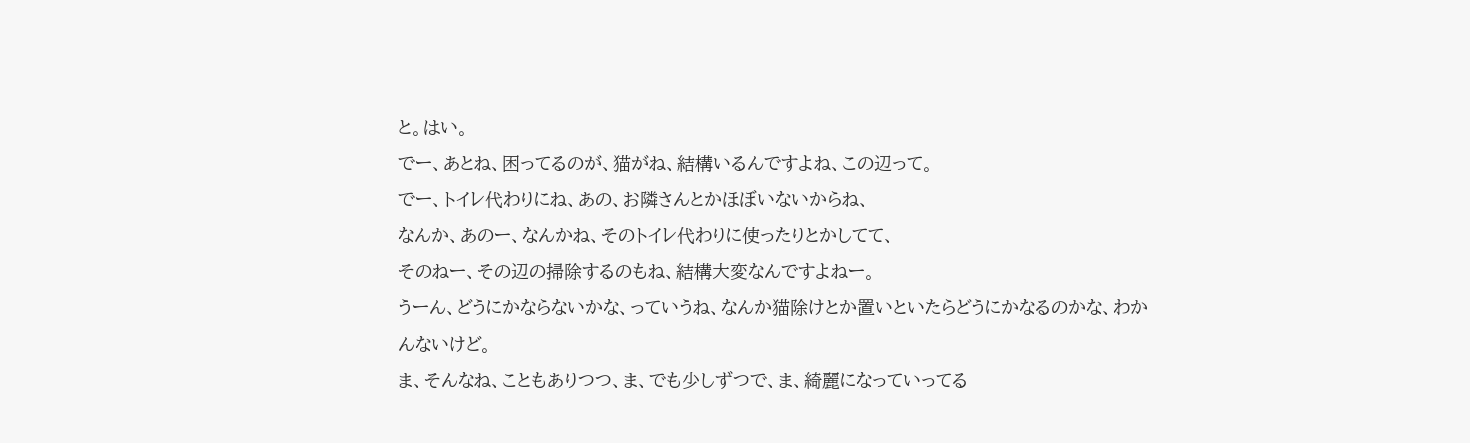と。はい。
でー、あとね、困ってるのが、猫がね、結構いるんですよね、この辺って。
でー、トイレ代わりにね、あの、お隣さんとかほぼいないからね、
なんか、あのー、なんかね、そのトイレ代わりに使ったりとかしてて、
そのねー、その辺の掃除するのもね、結構大変なんですよねー。
うーん、どうにかならないかな、っていうね、なんか猫除けとか置いといたらどうにかなるのかな、わかんないけど。
ま、そんなね、こともありつつ、ま、でも少しずつで、ま、綺麗になっていってる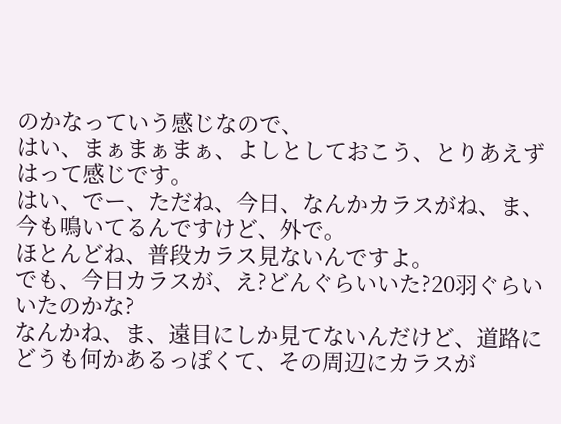のかなっていう感じなので、
はい、まぁまぁまぁ、よしとしておこう、とりあえずはって感じです。
はい、でー、ただね、今日、なんかカラスがね、ま、今も鳴いてるんですけど、外で。
ほとんどね、普段カラス見ないんですよ。
でも、今日カラスが、え?どんぐらいいた?20羽ぐらいいたのかな?
なんかね、ま、遠目にしか見てないんだけど、道路にどうも何かあるっぽくて、その周辺にカラスが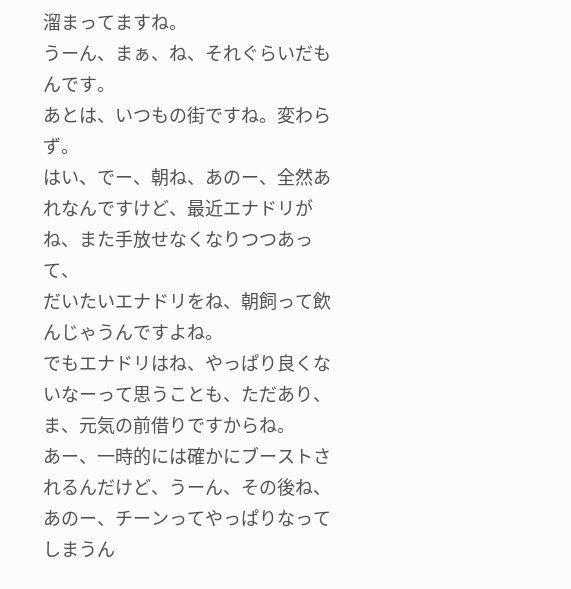溜まってますね。
うーん、まぁ、ね、それぐらいだもんです。
あとは、いつもの街ですね。変わらず。
はい、でー、朝ね、あのー、全然あれなんですけど、最近エナドリがね、また手放せなくなりつつあって、
だいたいエナドリをね、朝飼って飲んじゃうんですよね。
でもエナドリはね、やっぱり良くないなーって思うことも、ただあり、ま、元気の前借りですからね。
あー、一時的には確かにブーストされるんだけど、うーん、その後ね、あのー、チーンってやっぱりなってしまうん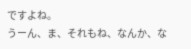ですよね。
うーん、ま、それもね、なんか、な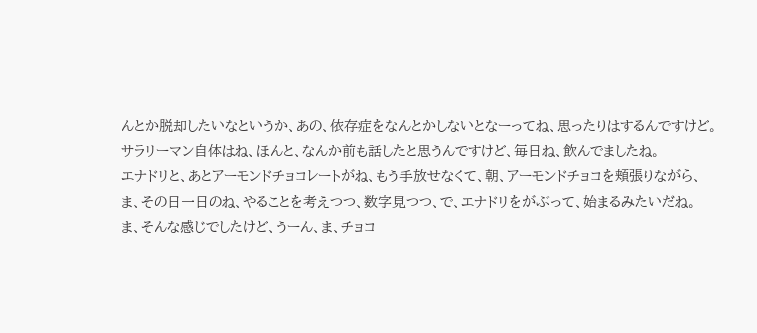んとか脱却したいなというか、あの、依存症をなんとかしないとなーってね、思ったりはするんですけど。
サラリーマン自体はね、ほんと、なんか前も話したと思うんですけど、毎日ね、飲んでましたね。
エナドリと、あとアーモンドチョコレートがね、もう手放せなくて、朝、アーモンドチョコを頬張りながら、
ま、その日一日のね、やることを考えつつ、数字見つつ、で、エナドリをがぶって、始まるみたいだね。
ま、そんな感じでしたけど、うーん、ま、チョコ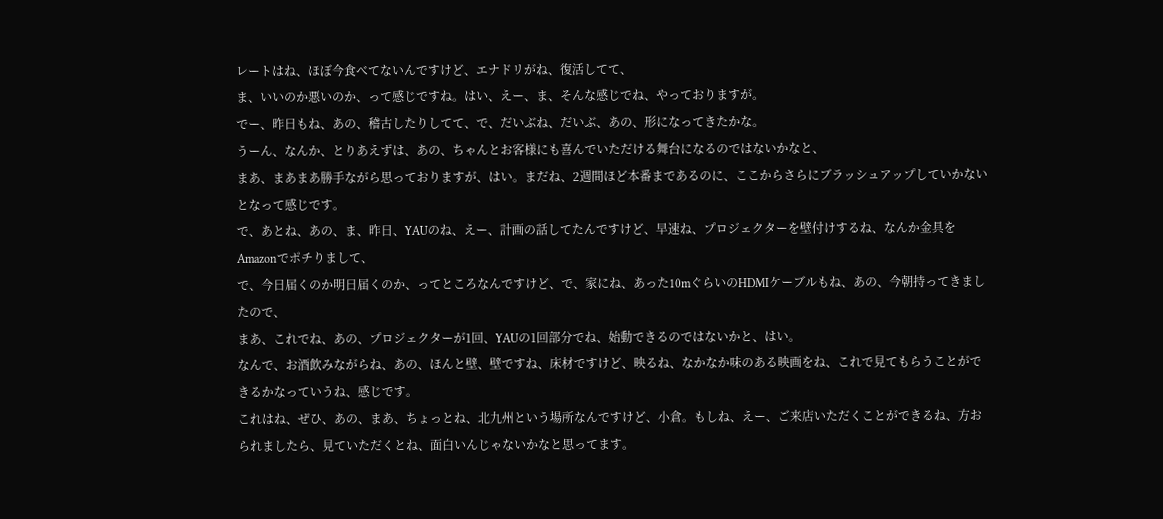レートはね、ほぼ今食べてないんですけど、エナドリがね、復活してて、
ま、いいのか悪いのか、って感じですね。はい、えー、ま、そんな感じでね、やっておりますが。
でー、昨日もね、あの、稽古したりしてて、で、だいぶね、だいぶ、あの、形になってきたかな。
うーん、なんか、とりあえずは、あの、ちゃんとお客様にも喜んでいただける舞台になるのではないかなと、
まあ、まあまあ勝手ながら思っておりますが、はい。まだね、2週間ほど本番まであるのに、ここからさらにブラッシュアップしていかないとなって感じです。
で、あとね、あの、ま、昨日、YAUのね、えー、計画の話してたんですけど、早速ね、プロジェクターを壁付けするね、なんか金具をAmazonでポチりまして、
で、今日届くのか明日届くのか、ってところなんですけど、で、家にね、あった10mぐらいのHDMIケーブルもね、あの、今朝持ってきましたので、
まあ、これでね、あの、プロジェクターが1回、YAUの1回部分でね、始動できるのではないかと、はい。
なんで、お酒飲みながらね、あの、ほんと壁、壁ですね、床材ですけど、映るね、なかなか味のある映画をね、これで見てもらうことができるかなっていうね、感じです。
これはね、ぜひ、あの、まあ、ちょっとね、北九州という場所なんですけど、小倉。もしね、えー、ご来店いただくことができるね、方おられましたら、見ていただくとね、面白いんじゃないかなと思ってます。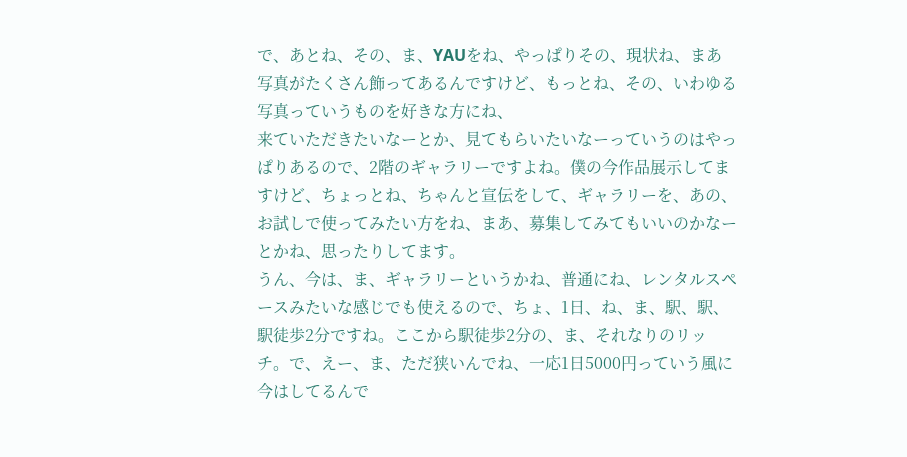で、あとね、その、ま、YAUをね、やっぱりその、現状ね、まあ写真がたくさん飾ってあるんですけど、もっとね、その、いわゆる写真っていうものを好きな方にね、
来ていただきたいなーとか、見てもらいたいなーっていうのはやっぱりあるので、2階のギャラリーですよね。僕の今作品展示してますけど、ちょっとね、ちゃんと宣伝をして、ギャラリーを、あの、お試しで使ってみたい方をね、まあ、募集してみてもいいのかなーとかね、思ったりしてます。
うん、今は、ま、ギャラリーというかね、普通にね、レンタルスペースみたいな感じでも使えるので、ちょ、1日、ね、ま、駅、駅、駅徒歩2分ですね。ここから駅徒歩2分の、ま、それなりのリッチ。で、えー、ま、ただ狭いんでね、一応1日5000円っていう風に今はしてるんで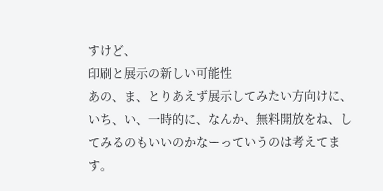すけど、
印刷と展示の新しい可能性
あの、ま、とりあえず展示してみたい方向けに、いち、い、一時的に、なんか、無料開放をね、してみるのもいいのかなーっていうのは考えてます。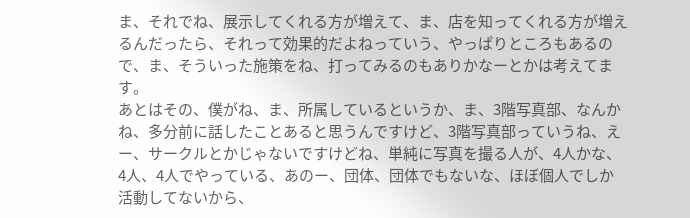ま、それでね、展示してくれる方が増えて、ま、店を知ってくれる方が増えるんだったら、それって効果的だよねっていう、やっぱりところもあるので、ま、そういった施策をね、打ってみるのもありかなーとかは考えてます。
あとはその、僕がね、ま、所属しているというか、ま、3階写真部、なんかね、多分前に話したことあると思うんですけど、3階写真部っていうね、えー、サークルとかじゃないですけどね、単純に写真を撮る人が、4人かな、4人、4人でやっている、あのー、団体、団体でもないな、ほぼ個人でしか活動してないから、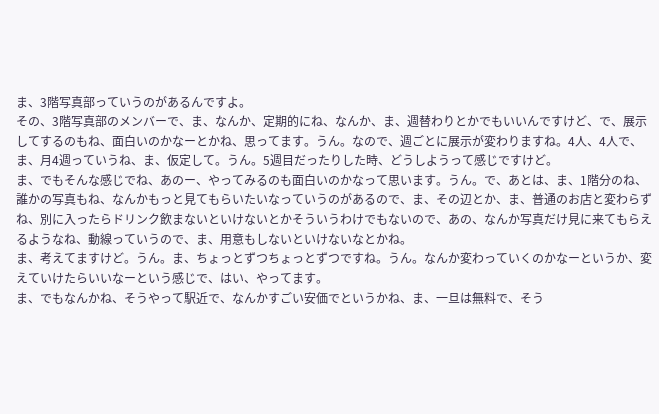ま、3階写真部っていうのがあるんですよ。
その、3階写真部のメンバーで、ま、なんか、定期的にね、なんか、ま、週替わりとかでもいいんですけど、で、展示してするのもね、面白いのかなーとかね、思ってます。うん。なので、週ごとに展示が変わりますね。4人、4人で、ま、月4週っていうね、ま、仮定して。うん。5週目だったりした時、どうしようって感じですけど。
ま、でもそんな感じでね、あのー、やってみるのも面白いのかなって思います。うん。で、あとは、ま、1階分のね、誰かの写真もね、なんかもっと見てもらいたいなっていうのがあるので、ま、その辺とか、ま、普通のお店と変わらずね、別に入ったらドリンク飲まないといけないとかそういうわけでもないので、あの、なんか写真だけ見に来てもらえるようなね、動線っていうので、ま、用意もしないといけないなとかね。
ま、考えてますけど。うん。ま、ちょっとずつちょっとずつですね。うん。なんか変わっていくのかなーというか、変えていけたらいいなーという感じで、はい、やってます。
ま、でもなんかね、そうやって駅近で、なんかすごい安価でというかね、ま、一旦は無料で、そう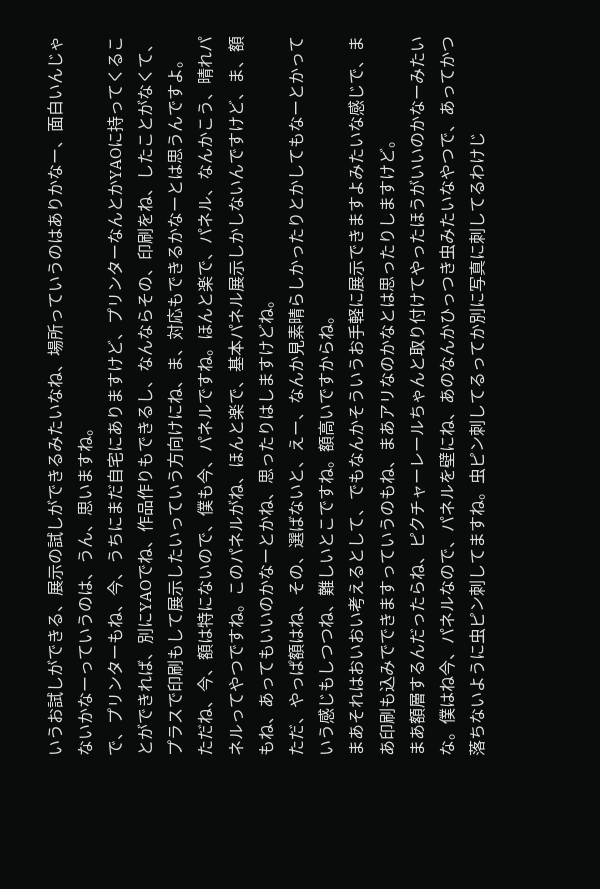いうお試しができる、展示の試しができるみたいなね、場所っていうのはありかなー、面白いんじゃないかなーっていうのは、うん、思いますね。
で、プリンターもね、今、うちにまだ自宅にありますけど、プリンターなんとかYAOに持ってくることができれば、別にYAOでね、作品作りもできるし、なんならその、印刷をね、したことがなくて、プラスで印刷もして展示したいっていう方向けにね、ま、対応もできるかなーとは思うんですよ。
ただね、今、額は特にないので、僕も今、パネルですね。ほんと楽で、パネル、なんかこう、晴れパネルってやつですね。このパネルがね、ほんと楽で、基本パネル展示しかしないんですけど、ま、額もね、あってもいいのかなーとかね、思ったりはしますけどね。
ただ、やっぱ額はね、その、選ばないと、えー、なんか見素晴らしかったりとかしてもなーとかっていう感じもしつつね、難しいとこですね。額高いですからね。
まあそれはおいおい考えるとして、でもなんかそういうお手軽に展示できますよみたいな感じで、まあ印刷も込みでできますっていうのもね、まあアリなのかなとは思ったりしますけど。
まあ額層するんだったらね、ピクチャーレールちゃんと取り付けてやったほうがいいのかなーみたいな。僕はね今、パネルなので、パネルを壁にね、あのなんかひっつき虫みたいなやつで、あってかつ落ちないように虫ピン刺してますね。虫ピン刺してるってか別に写真に刺してるわけじ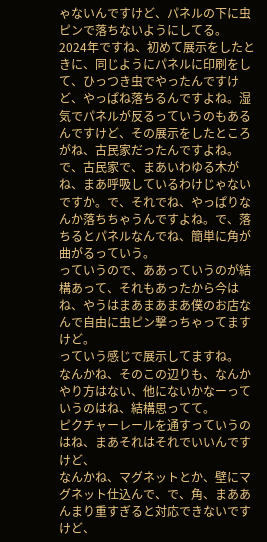ゃないんですけど、パネルの下に虫ピンで落ちないようにしてる。
2024年ですね、初めて展示をしたときに、同じようにパネルに印刷をして、ひっつき虫でやったんですけど、やっぱね落ちるんですよね。湿気でパネルが反るっていうのもあるんですけど、その展示をしたところがね、古民家だったんですよね。
で、古民家で、まあいわゆる木がね、まあ呼吸しているわけじゃないですか。で、それでね、やっぱりなんか落ちちゃうんですよね。で、落ちるとパネルなんでね、簡単に角が曲がるっていう。
っていうので、ああっていうのが結構あって、それもあったから今はね、やうはまあまあまあ僕のお店なんで自由に虫ピン撃っちゃってますけど。
っていう感じで展示してますね。
なんかね、そのこの辺りも、なんかやり方はない、他にないかなーっていうのはね、結構思ってて。
ピクチャーレールを通すっていうのはね、まあそれはそれでいいんですけど、
なんかね、マグネットとか、壁にマグネット仕込んで、で、角、まああんまり重すぎると対応できないですけど、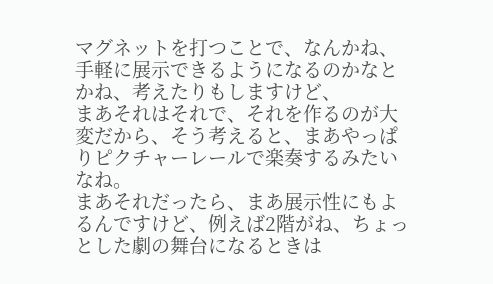マグネットを打つことで、なんかね、手軽に展示できるようになるのかなとかね、考えたりもしますけど、
まあそれはそれで、それを作るのが大変だから、そう考えると、まあやっぱりピクチャーレールで楽奏するみたいなね。
まあそれだったら、まあ展示性にもよるんですけど、例えば2階がね、ちょっとした劇の舞台になるときは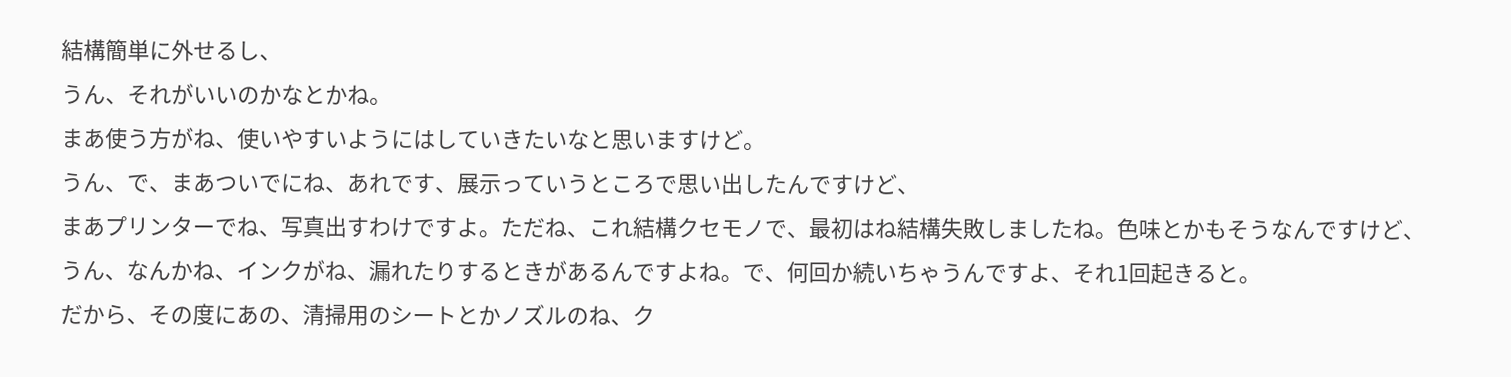結構簡単に外せるし、
うん、それがいいのかなとかね。
まあ使う方がね、使いやすいようにはしていきたいなと思いますけど。
うん、で、まあついでにね、あれです、展示っていうところで思い出したんですけど、
まあプリンターでね、写真出すわけですよ。ただね、これ結構クセモノで、最初はね結構失敗しましたね。色味とかもそうなんですけど、
うん、なんかね、インクがね、漏れたりするときがあるんですよね。で、何回か続いちゃうんですよ、それ1回起きると。
だから、その度にあの、清掃用のシートとかノズルのね、ク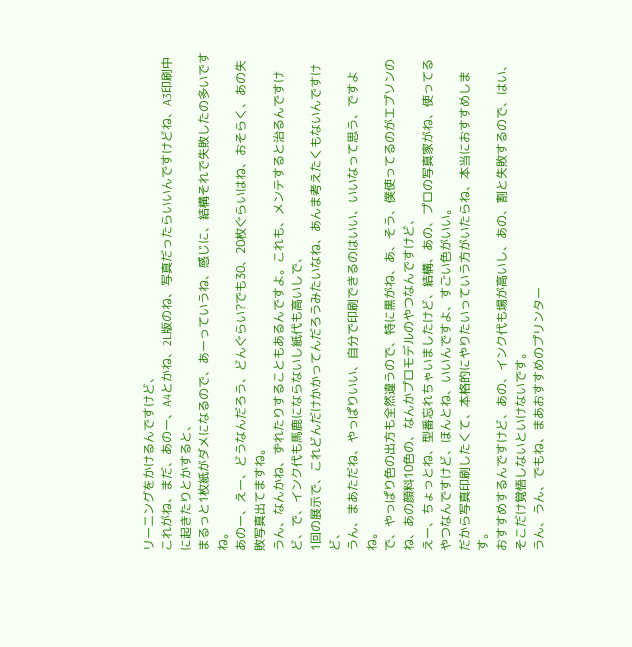リーニングをかけるんですけど、
これがね、まだ、あのー、A4とかね、2L版のね、写真だったらいいんですけどね、A3印刷中に起きたりとかすると、
まるっと1枚紙がダメになるので、あーっていうね、感じに、結構それで失敗したの多いですね。
あのー、えー、どうなんだろう、どんぐらい?でも30、20枚ぐらいはね、おそらく、あの失敗写真出てますね。
うん、なんかね、ずれたりすることもあるんですよ。これも、メンテすると治るんですけど、で、インク代も馬鹿にならないし紙代も高いしで、
1回の展示で、これどんだけかかってんだろうみたいなね、あんま考えたくもないんですけど、
うん、まあただね、やっぱりいい、自分で印刷できるのはいい、いいなって思う、ですよね。
で、やっぱり色の出方も全然違うので、特に黒がね、あ、そう、僕使ってるのがエプソンのね、あの顔料10色の、なんかプロモデルのやつなんですけど、
えー、ちょっとね、型番忘れちゃいましたけど、結構、あの、プロの写真家がね、使ってるやつなんですけど、ほんとね、いいんですよ、すごい色がいい。
だから写真印刷したくて、本格的にやりたいっていう方がいたらね、本当におすすめします。
おすすめするんですけど、あの、インク代も場が高いし、あの、割と失敗するので、はい、そこだけ覚悟しないといけないです。
うん、うん、でもね、まあおすすめのプリンター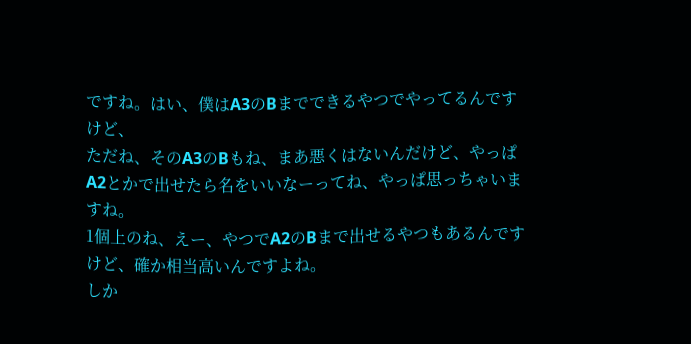ですね。はい、僕はA3のBまでできるやつでやってるんですけど、
ただね、そのA3のBもね、まあ悪くはないんだけど、やっぱA2とかで出せたら名をいいなーってね、やっぱ思っちゃいますね。
1個上のね、えー、やつでA2のBまで出せるやつもあるんですけど、確か相当高いんですよね。
しか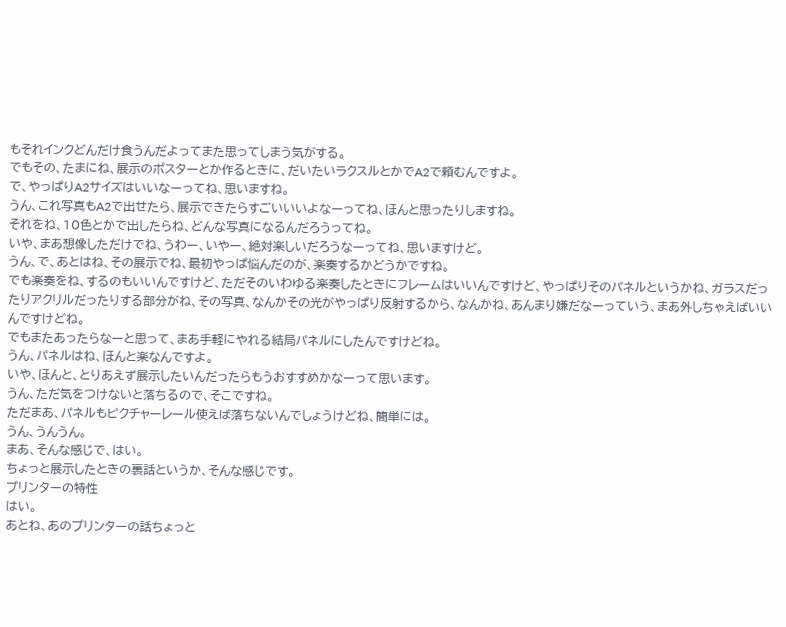もそれインクどんだけ食うんだよってまた思ってしまう気がする。
でもその、たまにね、展示のポスターとか作るときに、だいたいラクスルとかでA2で頼むんですよ。
で、やっぱりA2サイズはいいなーってね、思いますね。
うん、これ写真もA2で出せたら、展示できたらすごいいいよなーってね、ほんと思ったりしますね。
それをね、10色とかで出したらね、どんな写真になるんだろうってね。
いや、まあ想像しただけでね、うわー、いやー、絶対楽しいだろうなーってね、思いますけど。
うん、で、あとはね、その展示でね、最初やっぱ悩んだのが、楽奏するかどうかですね。
でも楽奏をね、するのもいいんですけど、ただそのいわゆる楽奏したときにフレームはいいんですけど、やっぱりそのパネルというかね、ガラスだったりアクリルだったりする部分がね、その写真、なんかその光がやっぱり反射するから、なんかね、あんまり嫌だなーっていう、まあ外しちゃえばいいんですけどね。
でもまたあったらなーと思って、まあ手軽にやれる結局パネルにしたんですけどね。
うん、パネルはね、ほんと楽なんですよ。
いや、ほんと、とりあえず展示したいんだったらもうおすすめかなーって思います。
うん、ただ気をつけないと落ちるので、そこですね。
ただまあ、パネルもピクチャーレール使えば落ちないんでしょうけどね、簡単には。
うん、うんうん。
まあ、そんな感じで、はい。
ちょっと展示したときの裏話というか、そんな感じです。
プリンターの特性
はい。
あとね、あのプリンターの話ちょっと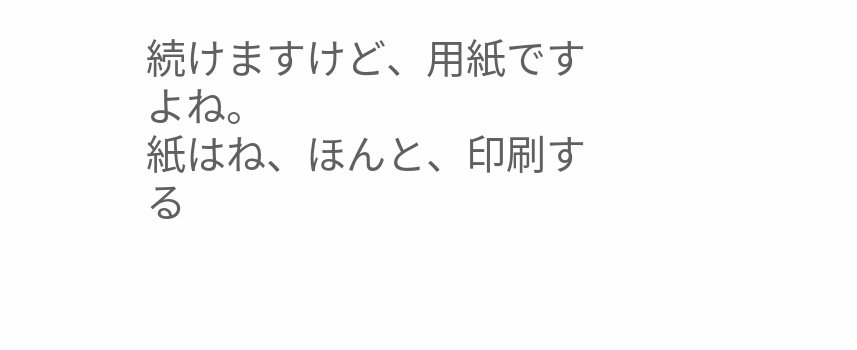続けますけど、用紙ですよね。
紙はね、ほんと、印刷する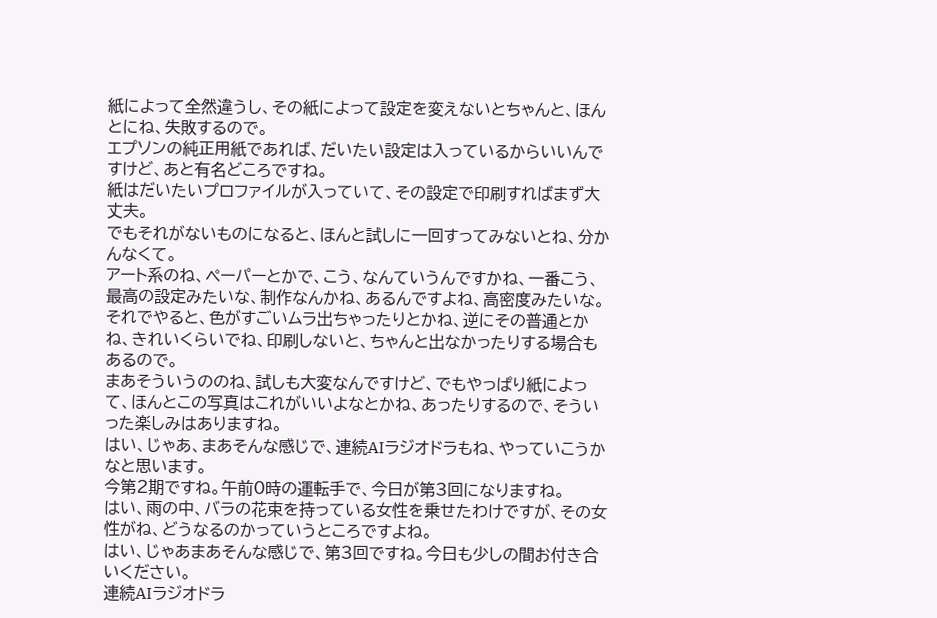紙によって全然違うし、その紙によって設定を変えないとちゃんと、ほんとにね、失敗するので。
エプソンの純正用紙であれば、だいたい設定は入っているからいいんですけど、あと有名どころですね。
紙はだいたいプロファイルが入っていて、その設定で印刷すればまず大丈夫。
でもそれがないものになると、ほんと試しに一回すってみないとね、分かんなくて。
アート系のね、ペーパーとかで、こう、なんていうんですかね、一番こう、最高の設定みたいな、制作なんかね、あるんですよね、高密度みたいな。
それでやると、色がすごいムラ出ちゃったりとかね、逆にその普通とかね、きれいくらいでね、印刷しないと、ちゃんと出なかったりする場合もあるので。
まあそういうののね、試しも大変なんですけど、でもやっぱり紙によって、ほんとこの写真はこれがいいよなとかね、あったりするので、そういった楽しみはありますね。
はい、じゃあ、まあそんな感じで、連続AIラジオドラもね、やっていこうかなと思います。
今第2期ですね。午前0時の運転手で、今日が第3回になりますね。
はい、雨の中、バラの花束を持っている女性を乗せたわけですが、その女性がね、どうなるのかっていうところですよね。
はい、じゃあまあそんな感じで、第3回ですね。今日も少しの間お付き合いください。
連続AIラジオドラ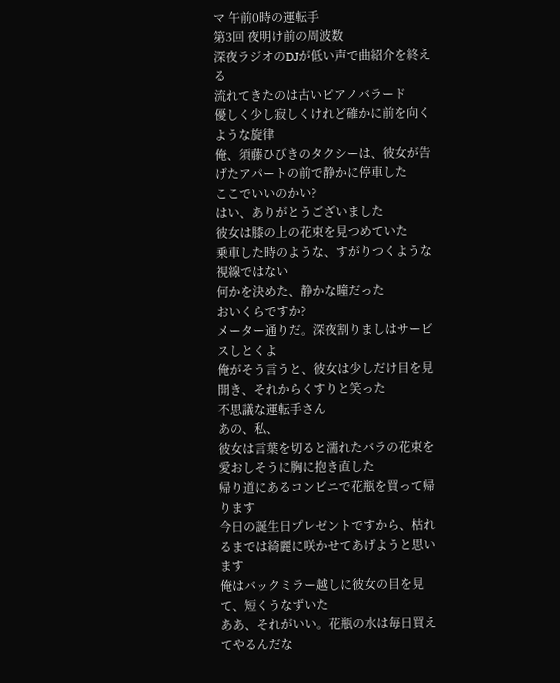マ 午前0時の運転手
第3回 夜明け前の周波数
深夜ラジオのDJが低い声で曲紹介を終える
流れてきたのは古いピアノバラード
優しく少し寂しくけれど確かに前を向くような旋律
俺、須藤ひびきのタクシーは、彼女が告げたアパートの前で静かに停車した
ここでいいのかい?
はい、ありがとうございました
彼女は膝の上の花束を見つめていた
乗車した時のような、すがりつくような視線ではない
何かを決めた、静かな瞳だった
おいくらですか?
メーター通りだ。深夜割りましはサービスしとくよ
俺がそう言うと、彼女は少しだけ目を見開き、それからくすりと笑った
不思議な運転手さん
あの、私、
彼女は言葉を切ると濡れたバラの花束を愛おしそうに胸に抱き直した
帰り道にあるコンビニで花瓶を買って帰ります
今日の誕生日プレゼントですから、枯れるまでは綺麗に咲かせてあげようと思います
俺はバックミラー越しに彼女の目を見て、短くうなずいた
ああ、それがいい。花瓶の水は毎日買えてやるんだな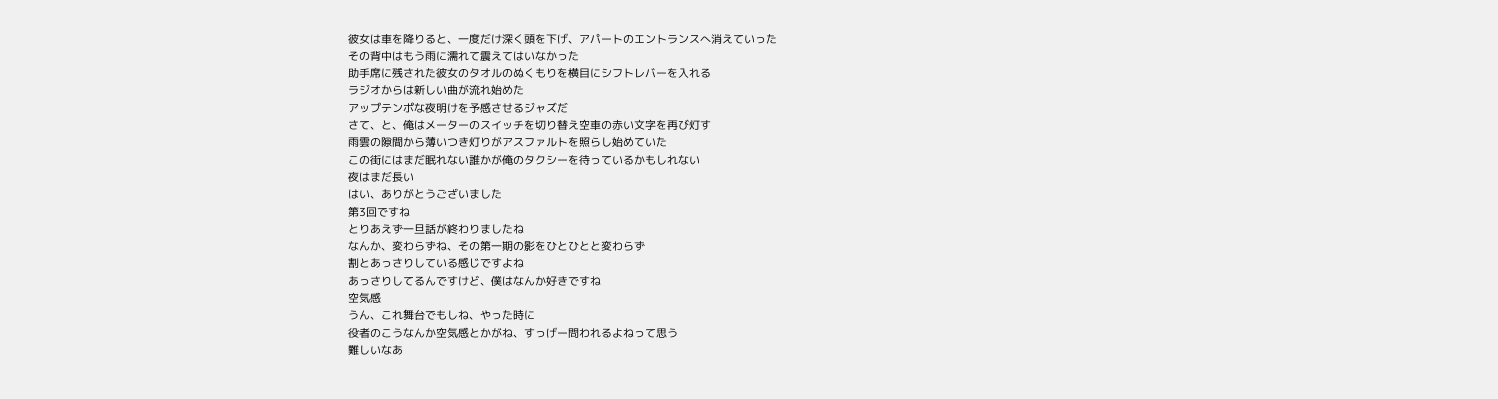彼女は車を降りると、一度だけ深く頭を下げ、アパートのエントランスへ消えていった
その背中はもう雨に濡れて震えてはいなかった
助手席に残された彼女のタオルのぬくもりを横目にシフトレバーを入れる
ラジオからは新しい曲が流れ始めた
アップテンポな夜明けを予感させるジャズだ
さて、と、俺はメーターのスイッチを切り替え空車の赤い文字を再び灯す
雨雲の隙間から薄いつき灯りがアスファルトを照らし始めていた
この街にはまだ眠れない誰かが俺のタクシーを待っているかもしれない
夜はまだ長い
はい、ありがとうございました
第3回ですね
とりあえず一旦話が終わりましたね
なんか、変わらずね、その第一期の影をひとひとと変わらず
割とあっさりしている感じですよね
あっさりしてるんですけど、僕はなんか好きですね
空気感
うん、これ舞台でもしね、やった時に
役者のこうなんか空気感とかがね、すっげー問われるよねって思う
難しいなあ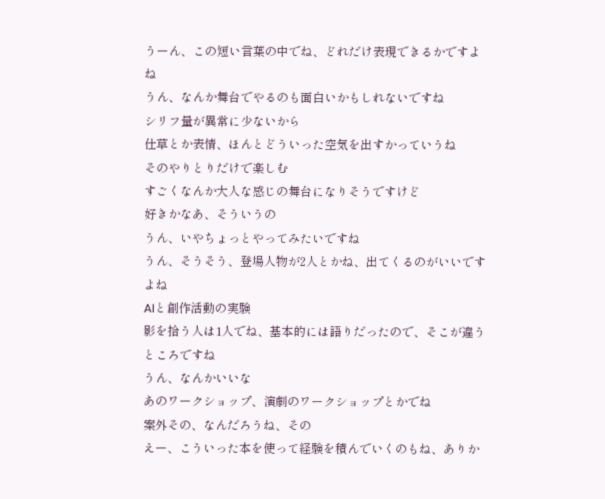うーん、この短い言葉の中でね、どれだけ表現できるかですよね
うん、なんか舞台でやるのも面白いかもしれないですね
シリフ量が異常に少ないから
仕草とか表情、ほんとどういった空気を出すかっていうね
そのやりとりだけで楽しむ
すごくなんか大人な感じの舞台になりそうですけど
好きかなあ、そういうの
うん、いやちょっとやってみたいですね
うん、そうそう、登場人物が2人とかね、出てくるのがいいですよね
AIと創作活動の実験
影を拾う人は1人でね、基本的には語りだったので、そこが違うところですね
うん、なんかいいな
あのワークショップ、演劇のワークショップとかでね
案外その、なんだろうね、その
えー、こういった本を使って経験を積んでいくのもね、ありか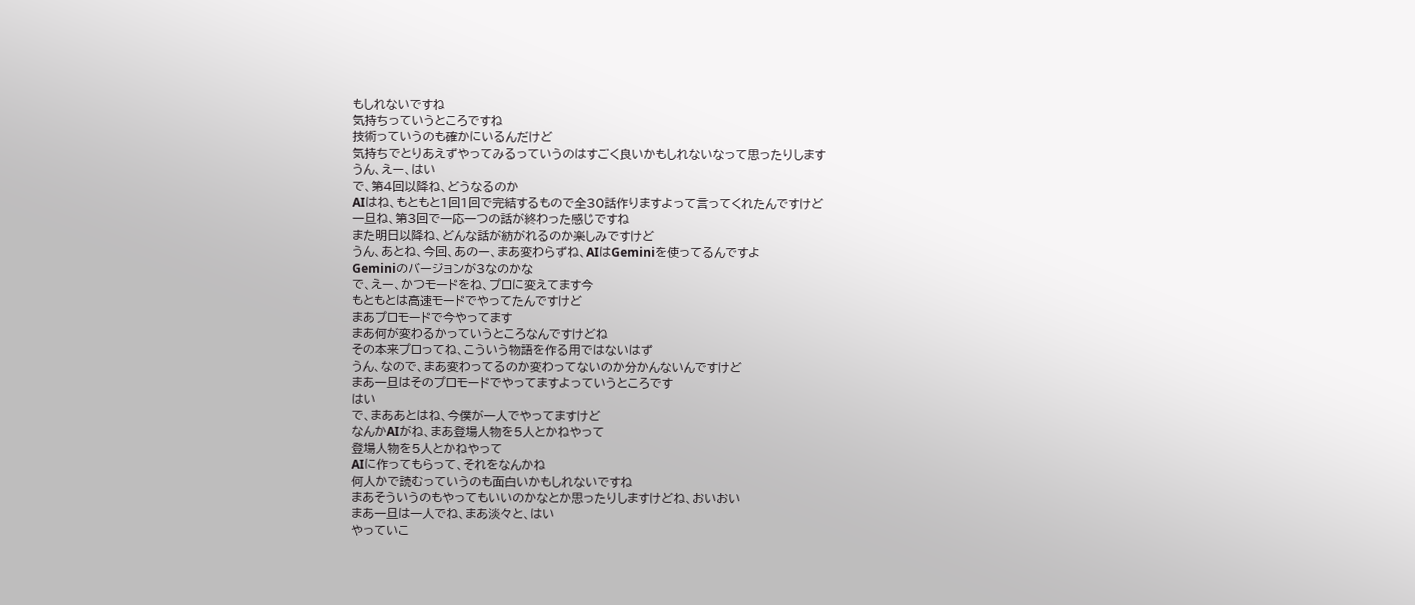もしれないですね
気持ちっていうところですね
技術っていうのも確かにいるんだけど
気持ちでとりあえずやってみるっていうのはすごく良いかもしれないなって思ったりします
うん、えー、はい
で、第4回以降ね、どうなるのか
AIはね、もともと1回1回で完結するもので全30話作りますよって言ってくれたんですけど
一旦ね、第3回で一応一つの話が終わった感じですね
また明日以降ね、どんな話が紡がれるのか楽しみですけど
うん、あとね、今回、あのー、まあ変わらずね、AIはGeminiを使ってるんですよ
Geminiのバージョンが3なのかな
で、えー、かつモードをね、プロに変えてます今
もともとは高速モードでやってたんですけど
まあプロモードで今やってます
まあ何が変わるかっていうところなんですけどね
その本来プロってね、こういう物語を作る用ではないはず
うん、なので、まあ変わってるのか変わってないのか分かんないんですけど
まあ一旦はそのプロモードでやってますよっていうところです
はい
で、まああとはね、今僕が一人でやってますけど
なんかAIがね、まあ登場人物を5人とかねやって
登場人物を5人とかねやって
AIに作ってもらって、それをなんかね
何人かで読むっていうのも面白いかもしれないですね
まあそういうのもやってもいいのかなとか思ったりしますけどね、おいおい
まあ一旦は一人でね、まあ淡々と、はい
やっていこ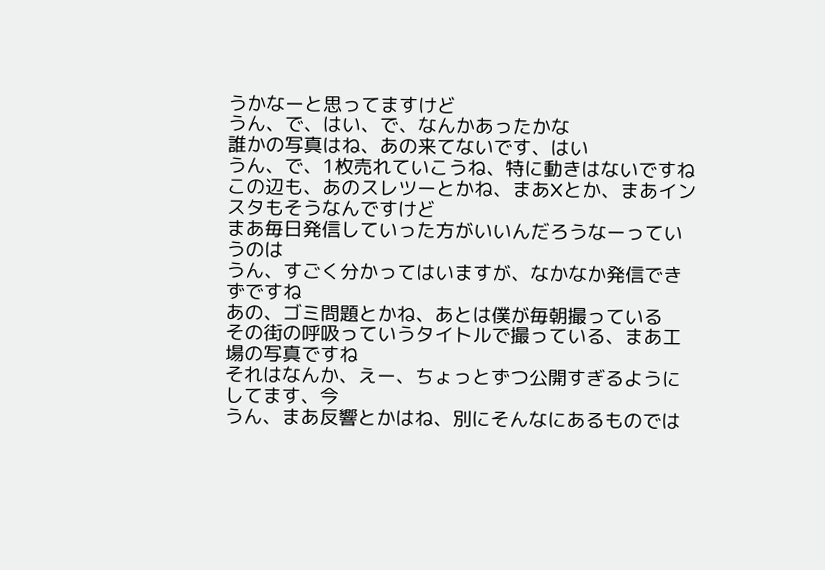うかなーと思ってますけど
うん、で、はい、で、なんかあったかな
誰かの写真はね、あの来てないです、はい
うん、で、1枚売れていこうね、特に動きはないですね
この辺も、あのスレツーとかね、まあXとか、まあインスタもそうなんですけど
まあ毎日発信していった方がいいんだろうなーっていうのは
うん、すごく分かってはいますが、なかなか発信できずですね
あの、ゴミ問題とかね、あとは僕が毎朝撮っている
その街の呼吸っていうタイトルで撮っている、まあ工場の写真ですね
それはなんか、えー、ちょっとずつ公開すぎるようにしてます、今
うん、まあ反響とかはね、別にそんなにあるものでは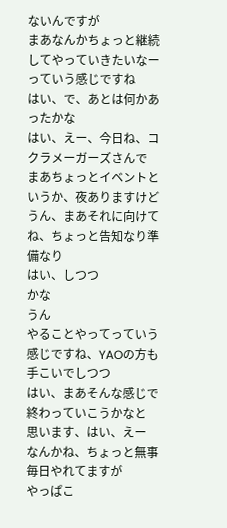ないんですが
まあなんかちょっと継続してやっていきたいなーっていう感じですね
はい、で、あとは何かあったかな
はい、えー、今日ね、コクラメーガーズさんで
まあちょっとイベントというか、夜ありますけど
うん、まあそれに向けてね、ちょっと告知なり準備なり
はい、しつつ
かな
うん
やることやってっていう感じですね、YAOの方も手こいでしつつ
はい、まあそんな感じで終わっていこうかなと
思います、はい、えー
なんかね、ちょっと無事毎日やれてますが
やっぱこ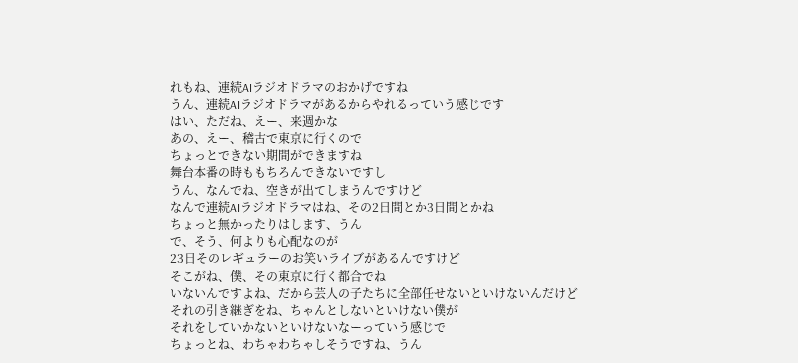れもね、連続AIラジオドラマのおかげですね
うん、連続AIラジオドラマがあるからやれるっていう感じです
はい、ただね、えー、来週かな
あの、えー、稽古で東京に行くので
ちょっとできない期間ができますね
舞台本番の時ももちろんできないですし
うん、なんでね、空きが出てしまうんですけど
なんで連続AIラジオドラマはね、その2日間とか3日間とかね
ちょっと無かったりはします、うん
で、そう、何よりも心配なのが
23日そのレギュラーのお笑いライブがあるんですけど
そこがね、僕、その東京に行く都合でね
いないんですよね、だから芸人の子たちに全部任せないといけないんだけど
それの引き継ぎをね、ちゃんとしないといけない僕が
それをしていかないといけないなーっていう感じで
ちょっとね、わちゃわちゃしそうですね、うん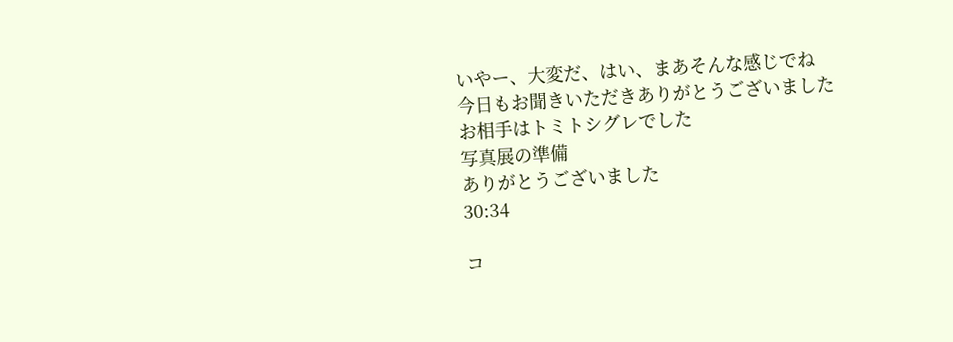いやー、大変だ、はい、まあそんな感じでね
今日もお聞きいただきありがとうございました
お相手はトミトシグレでした
写真展の準備
ありがとうございました
30:34

コ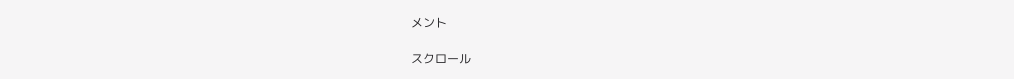メント

スクロール